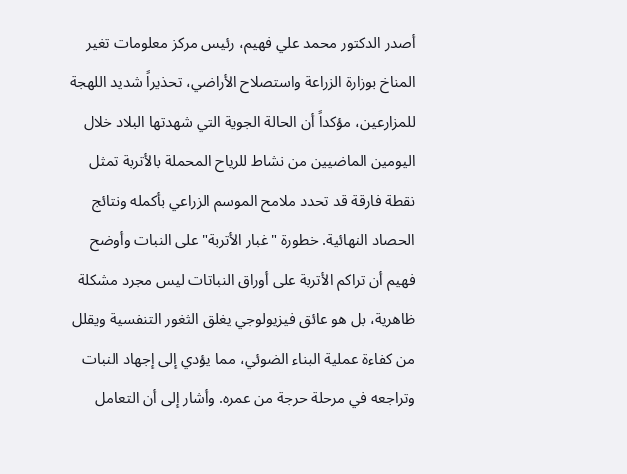أصدر الدكتور محمد علي فهيم، رئيس مركز معلومات تغير المناخ بوزارة الزراعة واستصلاح الأراضي، تحذيراً شديد اللهجة للمزارعين، مؤكداً أن الحالة الجوية التي شهدتها البلاد خلال اليومين الماضيين من نشاط للرياح المحملة بالأتربة تمثل نقطة فارقة قد تحدد ملامح الموسم الزراعي بأكمله ونتائج الحصاد النهائية. خطورة "غبار الأتربة" على النبات وأوضح فهيم أن تراكم الأتربة على أوراق النباتات ليس مجرد مشكلة ظاهرية، بل هو عائق فيزيولوجي يغلق الثغور التنفسية ويقلل من كفاءة عملية البناء الضوئي، مما يؤدي إلى إجهاد النبات وتراجعه في مرحلة حرجة من عمره. وأشار إلى أن التعامل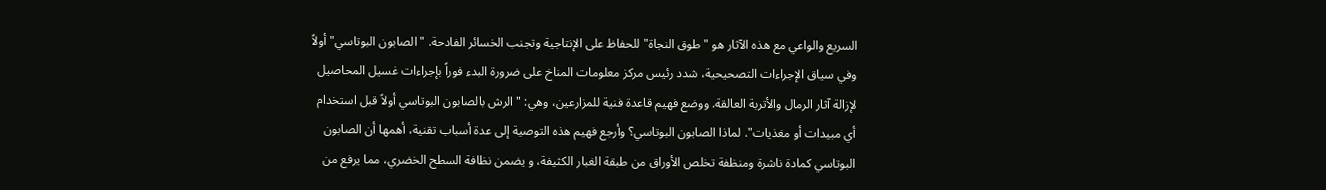السريع والواعي مع هذه الآثار هو "طوق النجاة" للحفاظ على الإنتاجية وتجنب الخسائر الفادحة. "الصابون البوتاسي" أولاً وفي سياق الإجراءات التصحيحية، شدد رئيس مركز معلومات المناخ على ضرورة البدء فوراً بإجراءات غسيل المحاصيل لإزالة آثار الرمال والأتربة العالقة. ووضع فهيم قاعدة فنية للمزارعين، وهي: "الرش بالصابون البوتاسي أولاً قبل استخدام أي مبيدات أو مغذيات". لماذا الصابون البوتاسي؟ وأرجع فهيم هذه التوصية إلى عدة أسباب تقنية، أهمها أن الصابون البوتاسي كمادة ناشرة ومنظفة تخلص الأوراق من طبقة الغبار الكثيفة، و يضمن نظافة السطح الخضري، مما يرفع من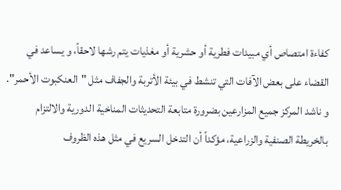كفاءة امتصاص أي مبيدات فطرية أو حشرية أو مغذيات يتم رشها لاحقاً، و يساعد في القضاء على بعض الآفات التي تنشط في بيئة الأتربة والجفاف مثل "العنكبوت الأحمر". و ناشد المركز جميع المزارعين بضرورة متابعة التحديثات المناخية الدورية والالتزام بالخريطة الصنفية والزراعية، مؤكداً أن التدخل السريع في مثل هذه الظروف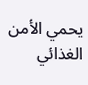يحمي الأمن الغذائي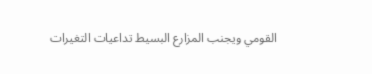القومي ويجنب المزارع البسيط تداعيات التغيرات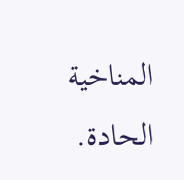المناخية الحادة.